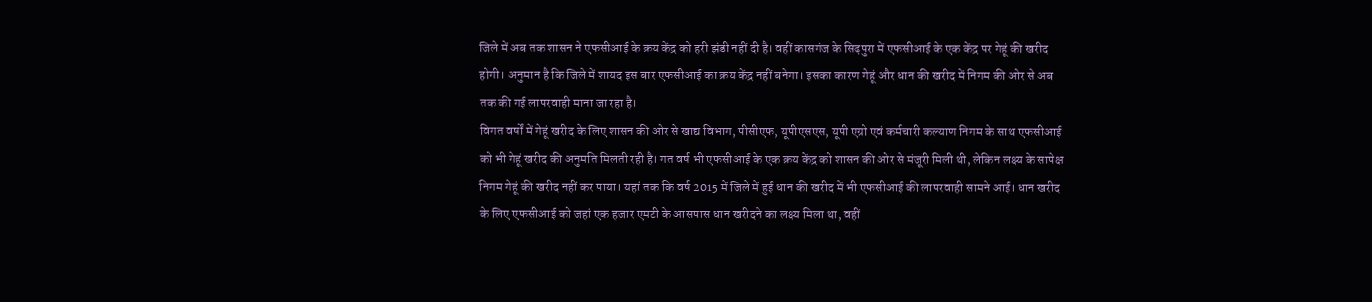जिले में अब तक शासन ने एफसीआई के क्रय केंद्र को हरी झंडी नहीं दी है। वहीं कासगंज के सिढ़पुरा में एफसीआई के एक केंद्र पर गेहूं की खरीद होगी। अनुमान है कि जिले में शायद इस बार एफसीआई का क्रय केंद्र नहीं बनेगा। इसका कारण गेहूं और धान की खरीद में निगम की ओर से अब तक की गई लापरवाही माना जा रहा है।
विगत वर्षों में गेहूं खरीद के लिए शासन की ओर से खाद्य विभाग, पीसीएफ, यूपीएसएस, यूपी एग्रो एवं कर्मचारी कल्याण निगम के साथ एफसीआई को भी गेहूं खरीद की अनुमति मिलती रही है। गत वर्ष भी एफसीआई के एक क्रय केंद्र को शासन की ओर से मंजूरी मिली थी, लेकिन लक्ष्य के सापेक्ष निगम गेहूं की खरीद नहीं कर पाया। यहां तक कि वर्ष 2015 में जिले में हुई धान की खरीद में भी एफसीआई की लापरवाही सामने आई। धान खरीद के लिए एफसीआई को जहां एक हजार एमटी के आसपास धान खरीदने का लक्ष्य मिला था, वहीं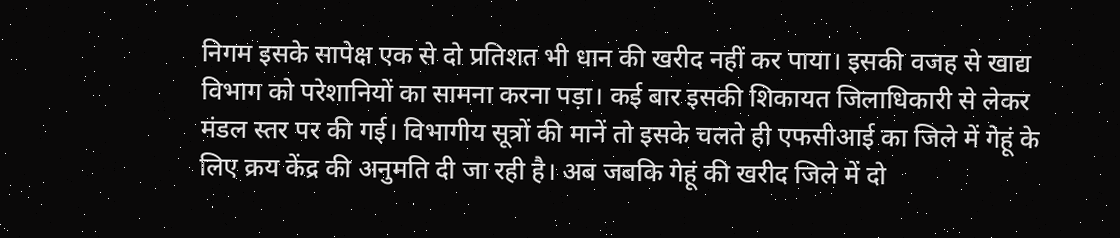निगम इसके सापेक्ष एक से दो प्रतिशत भी धान की खरीद नहीं कर पाया। इसकी वजह से खाद्य विभाग को परेशानियों का सामना करना पड़ा। कई बार इसकी शिकायत जिलाधिकारी से लेकर मंडल स्तर पर की गई। विभागीय सूत्रों की मानें तो इसके चलते ही एफसीआई का जिले में गेहूं के लिए क्रय केंद्र की अनुमति दी जा रही है। अब जबकि गेहूं की खरीद जिले में दो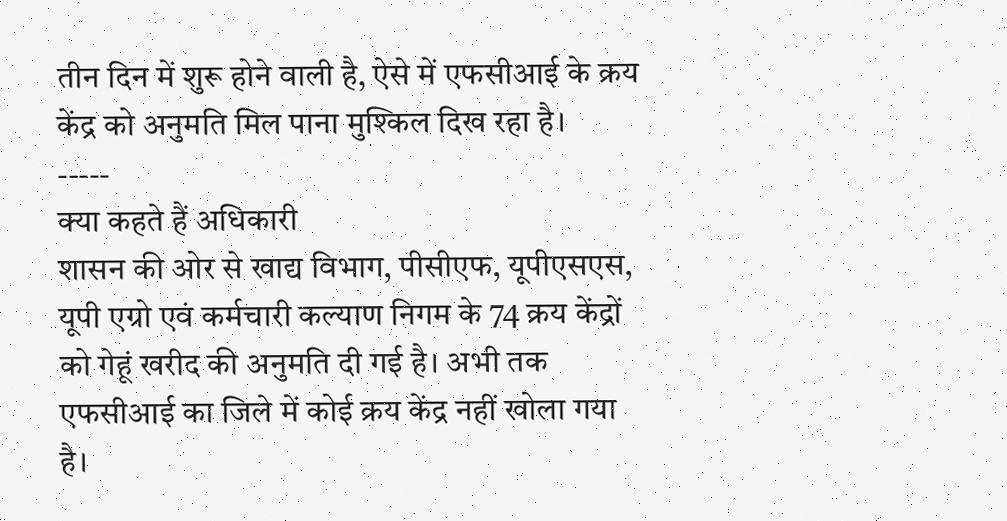तीन दिन में शुरू होने वाली है, ऐसे में एफसीआई के क्रय केंद्र को अनुमति मिल पाना मुश्किल दिख रहा है।
-----
क्या कहते हैं अधिकारी
शासन की ओर से खाद्य विभाग, पीसीएफ, यूपीएसएस, यूपी एग्रो एवं कर्मचारी कल्याण निगम के 74 क्रय केंद्रों को गेहूं खरीद की अनुमति दी गई है। अभी तक एफसीआई का जिले में कोई क्रय केंद्र नहीं खोला गया है।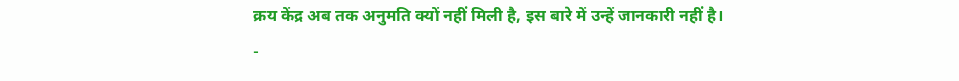क्रय केंद्र अब तक अनुमति क्यों नहीं मिली है, इस बारे में उन्हें जानकारी नहीं है।
-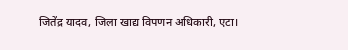जितेंद्र यादव, जिला खाद्य विपणन अधिकारी, एटा।